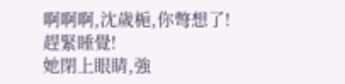啊啊啊,沈歲梔,你彆想了!
趕緊睡覺!
她閉上眼睛,強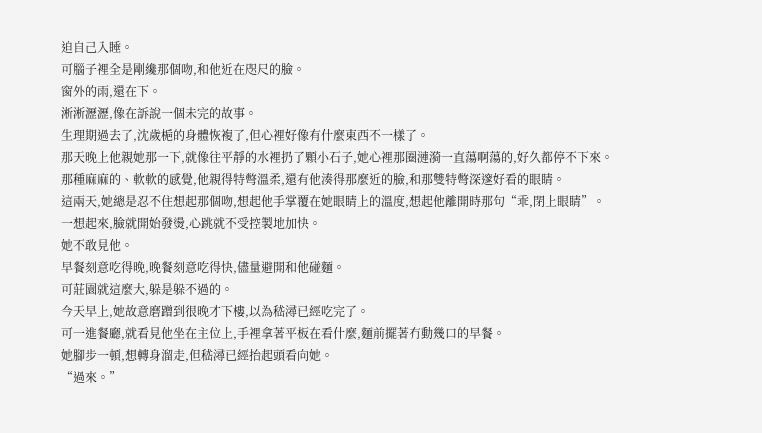迫自己入睡。
可腦子裡全是剛纔那個吻,和他近在咫尺的臉。
窗外的雨,還在下。
淅淅瀝瀝,像在訴說一個未完的故事。
生理期過去了,沈歲梔的身體恢複了,但心裡好像有什麼東西不一樣了。
那天晚上他親她那一下,就像往平靜的水裡扔了顆小石子,她心裡那圈漣漪一直蕩啊蕩的,好久都停不下來。
那種麻麻的、軟軟的感覺,他親得特彆溫柔,還有他湊得那麼近的臉,和那雙特彆深邃好看的眼睛。
這兩天,她總是忍不住想起那個吻,想起他手掌覆在她眼睛上的溫度,想起他離開時那句“乖,閉上眼睛”。
一想起來,臉就開始發燙,心跳就不受控製地加快。
她不敢見他。
早餐刻意吃得晚,晚餐刻意吃得快,儘量避開和他碰麵。
可莊園就這麼大,躲是躲不過的。
今天早上,她故意磨蹭到很晚才下樓,以為嵇潯已經吃完了。
可一進餐廳,就看見他坐在主位上,手裡拿著平板在看什麼,麵前擺著冇動幾口的早餐。
她腳步一頓,想轉身溜走,但嵇潯已經抬起頭看向她。
“過來。”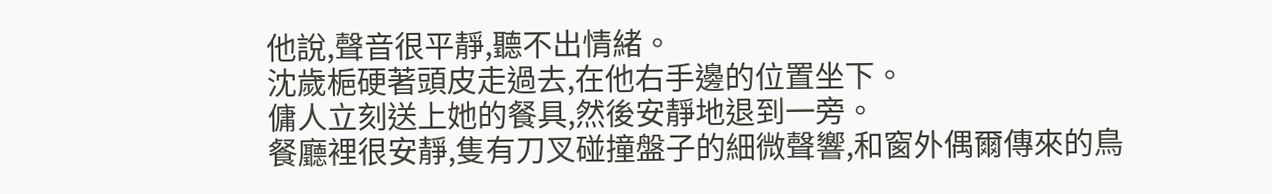他說,聲音很平靜,聽不出情緒。
沈歲梔硬著頭皮走過去,在他右手邊的位置坐下。
傭人立刻送上她的餐具,然後安靜地退到一旁。
餐廳裡很安靜,隻有刀叉碰撞盤子的細微聲響,和窗外偶爾傳來的鳥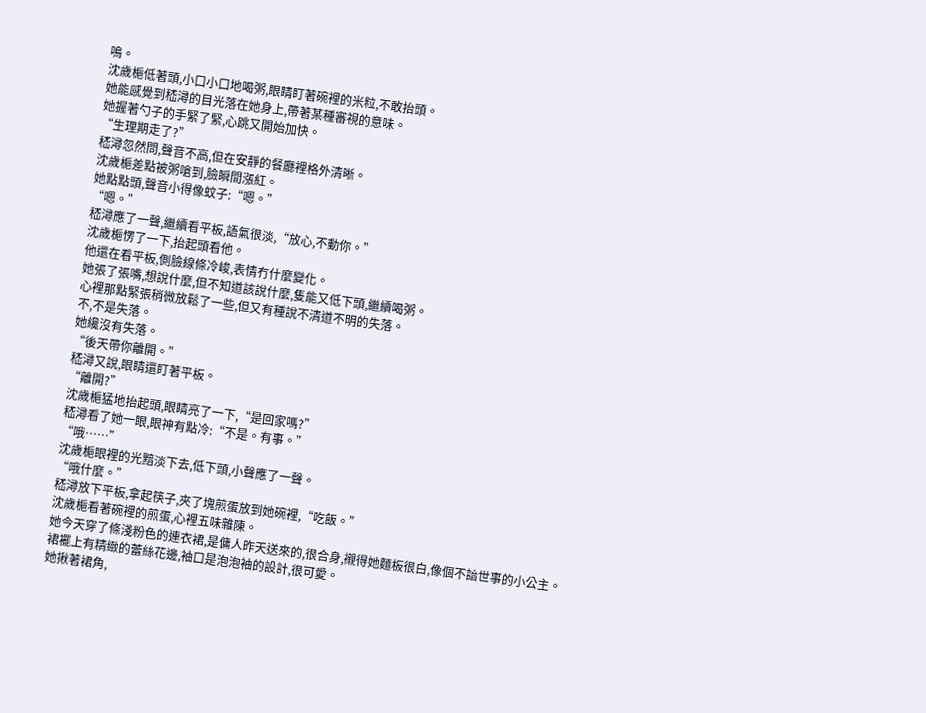鳴。
沈歲梔低著頭,小口小口地喝粥,眼睛盯著碗裡的米粒,不敢抬頭。
她能感覺到嵇潯的目光落在她身上,帶著某種審視的意味。
她握著勺子的手緊了緊,心跳又開始加快。
“生理期走了?”
嵇潯忽然問,聲音不高,但在安靜的餐廳裡格外清晰。
沈歲梔差點被粥嗆到,臉瞬間漲紅。
她點點頭,聲音小得像蚊子:“嗯。”
“嗯。”
嵇潯應了一聲,繼續看平板,語氣很淡,“放心,不動你。”
沈歲梔愣了一下,抬起頭看他。
他還在看平板,側臉線條冷峻,表情冇什麼變化。
她張了張嘴,想說什麼,但不知道該說什麼,隻能又低下頭,繼續喝粥。
心裡那點緊張稍微放鬆了一些,但又有種說不清道不明的失落。
不,不是失落。
她纔沒有失落。
“後天帶你離開。”
嵇潯又說,眼睛還盯著平板。
“離開?”
沈歲梔猛地抬起頭,眼睛亮了一下,“是回家嗎?”
嵇潯看了她一眼,眼神有點冷:“不是。有事。”
“哦……”
沈歲梔眼裡的光黯淡下去,低下頭,小聲應了一聲。
“哦什麼。”
嵇潯放下平板,拿起筷子,夾了塊煎蛋放到她碗裡,“吃飯。”
沈歲梔看著碗裡的煎蛋,心裡五味雜陳。
她今天穿了條淺粉色的連衣裙,是傭人昨天送來的,很合身,襯得她麵板很白,像個不諳世事的小公主。
裙襬上有精緻的蕾絲花邊,袖口是泡泡袖的設計,很可愛。
她揪著裙角,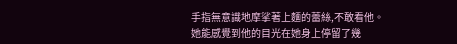手指無意識地摩挲著上麵的蕾絲,不敢看他。
她能感覺到他的目光在她身上停留了幾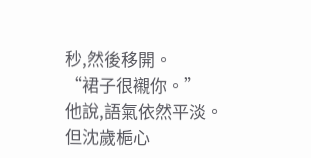秒,然後移開。
“裙子很襯你。”
他說,語氣依然平淡。
但沈歲梔心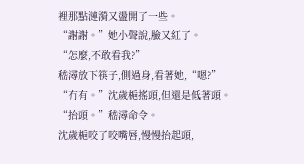裡那點漣漪又盪開了一些。
“謝謝。”她小聲說,臉又紅了。
“怎麼,不敢看我?”
嵇潯放下筷子,側過身,看著她,“嗯?”
“冇有。”沈歲梔搖頭,但還是低著頭。
“抬頭。”嵇潯命令。
沈歲梔咬了咬嘴唇,慢慢抬起頭,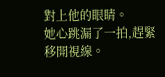對上他的眼睛。
她心跳漏了一拍,趕緊移開視線。